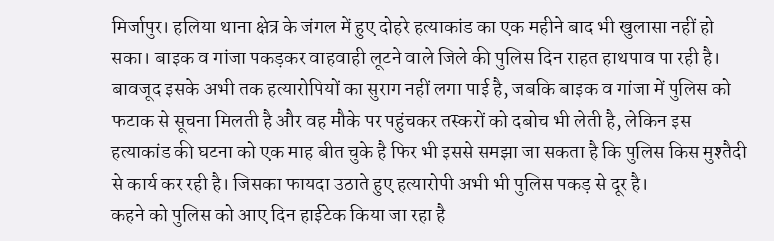मिर्जापुर। हलिया थाना क्षेत्र के जंगल में हुए दोहरे हत्याकांड का एक महीने बाद भी खुलासा नहीं हो सका। बाइक व गांजा पकड़कर वाहवाही लूटने वाले जिले की पुलिस दिन राहत हाथपाव पा रही है। बावजूद इसके अभी तक हत्यारोपियों का सुराग नहीं लगा पाई है, जबकि बाइक व गांजा में पुलिस को फटाक से सूचना मिलती है और वह मौके पर पहुंचकर तस्करों को दबोच भी लेती है, लेकिन इस हत्याकांड की घटना को एक माह बीत चुके है फिर भी इससे समझा जा सकता है कि पुलिस किस मुश्तैदी से कार्य कर रही है। जिसका फायदा उठाते हुए हत्यारोपी अभी भी पुलिस पकड़ से दूर है।
कहने को पुलिस को आए दिन हाईटेक किया जा रहा है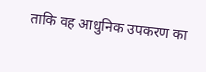ताकि वह आधुनिक उपकरण का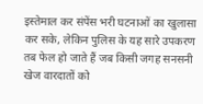इस्तेमाल कर संपेंस भरी घटनाओं का खुलासा कर सके, लेकिन पुलिस के यह सारे उपकरण तब फेल हो जाते हैं जब किसी जगह सनसनी खेज वारदातों को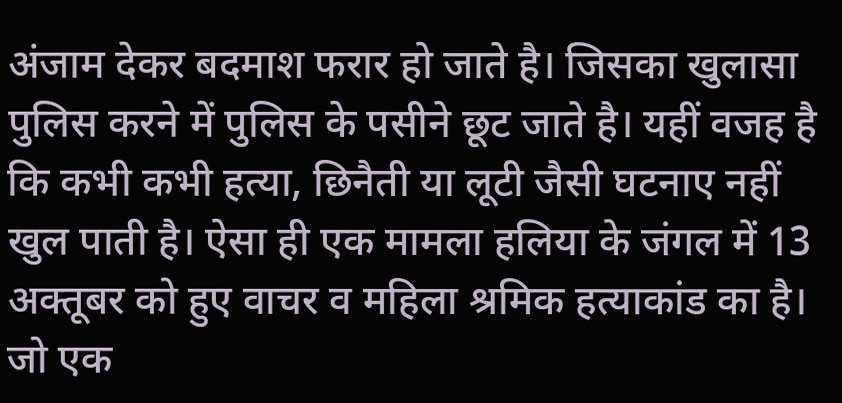अंजाम देकर बदमाश फरार हो जाते है। जिसका खुलासा पुलिस करने में पुलिस के पसीने छूट जाते है। यहीं वजह है कि कभी कभी हत्या, छिनैती या लूटी जैसी घटनाए नहीं खुल पाती है। ऐसा ही एक मामला हलिया के जंगल में 13 अक्तूबर को हुए वाचर व महिला श्रमिक हत्याकांड का है। जो एक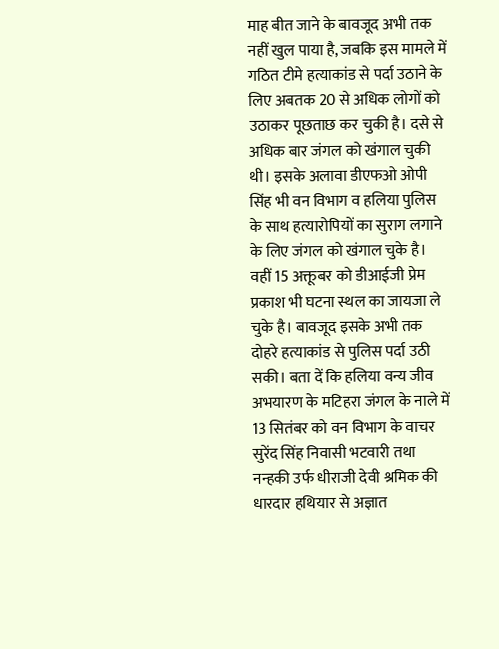माह बीत जाने के बावजूद अभी तक नहीं खुल पाया है, जबकि इस मामले में गठित टीमे हत्याकांड से पर्दा उठाने के लिए अबतक 20 से अधिक लोगों को उठाकर पूछताछ कर चुकी है। दसे से अधिक बार जंगल को खंगाल चुकी थी। इसके अलावा डीएफओ ओपी सिंह भी वन विभाग व हलिया पुलिस के साथ हत्यारोपियों का सुराग लगाने के लिए जंगल को खंगाल चुके है। वहीं 15 अक्तूबर को डीआईजी प्रेम प्रकाश भी घटना स्थल का जायजा ले चुके है। बावजूद इसके अभी तक दोहरे हत्याकांड से पुलिस पर्दा उठी सकी। बता दें कि हलिया वन्य जीव अभयारण के मटिहरा जंगल के नाले में 13 सितंबर को वन विभाग के वाचर सुरेंद सिंह निवासी भटवारी तथा नन्हकी उर्फ धीराजी देवी श्रमिक की धारदार हथियार से अज्ञात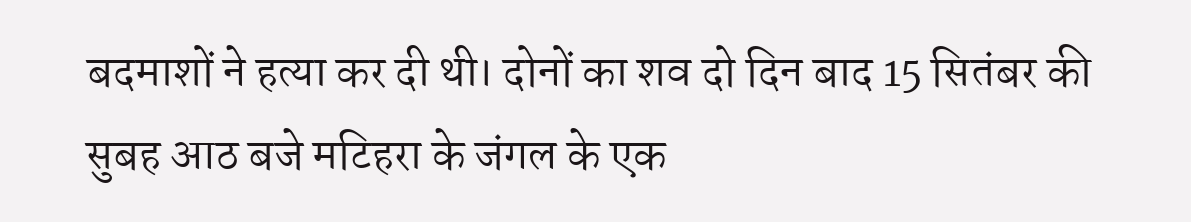बदमाशों ने हत्या कर दी थी। दोनों का शव दो दिन बाद 15 सितंबर की सुबह आठ बजे मटिहरा के जंगल के एक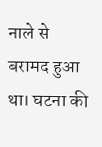नाले से बरामद हुआ था। घटना की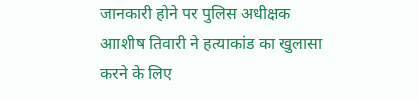जानकारी होने पर पुलिस अधीक्षक आाशीष तिवारी ने हत्याकांड का खुलासा करने के लिए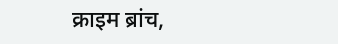क्राइम ब्रांच,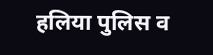हलिया पुलिस व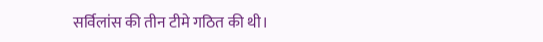सर्विलांस की तीन टीमे गठित की थी।